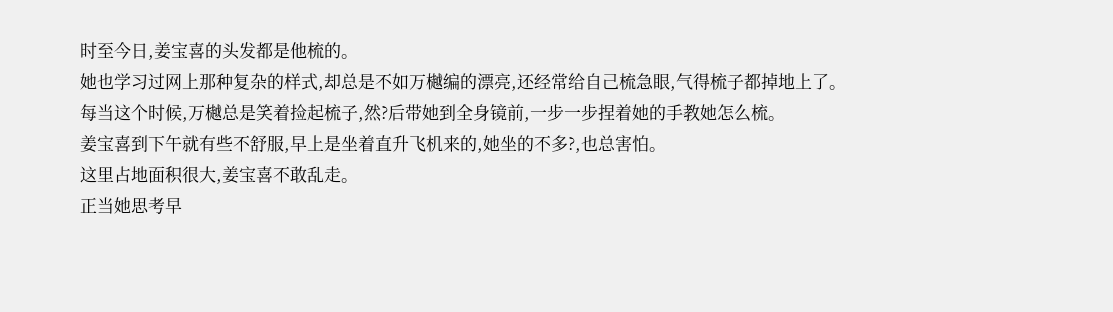时至今日,姜宝喜的头发都是他梳的。
她也学习过网上那种复杂的样式,却总是不如万樾编的漂亮,还经常给自己梳急眼,气得梳子都掉地上了。
每当这个时候,万樾总是笑着捡起梳子,然?后带她到全身镜前,一步一步捏着她的手教她怎么梳。
姜宝喜到下午就有些不舒服,早上是坐着直升飞机来的,她坐的不多?,也总害怕。
这里占地面积很大,姜宝喜不敢乱走。
正当她思考早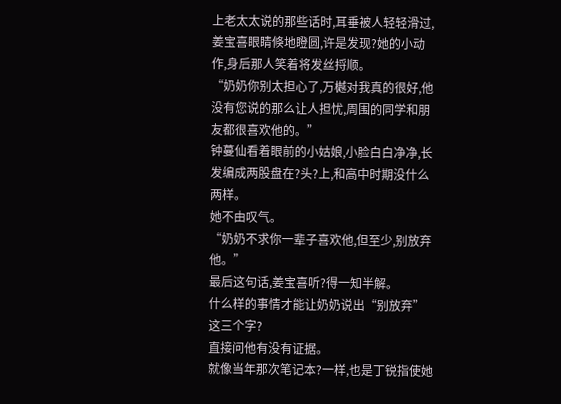上老太太说的那些话时,耳垂被人轻轻滑过,姜宝喜眼睛倏地瞪圆,许是发现?她的小动作,身后那人笑着将发丝捋顺。
“奶奶你别太担心了,万樾对我真的很好,他没有您说的那么让人担忧,周围的同学和朋友都很喜欢他的。”
钟蔓仙看着眼前的小姑娘,小脸白白净净,长发编成两股盘在?头?上,和高中时期没什么两样。
她不由叹气。
“奶奶不求你一辈子喜欢他,但至少,别放弃他。”
最后这句话,姜宝喜听?得一知半解。
什么样的事情才能让奶奶说出“别放弃”这三个字?
直接问他有没有证据。
就像当年那次笔记本?一样,也是丁锐指使她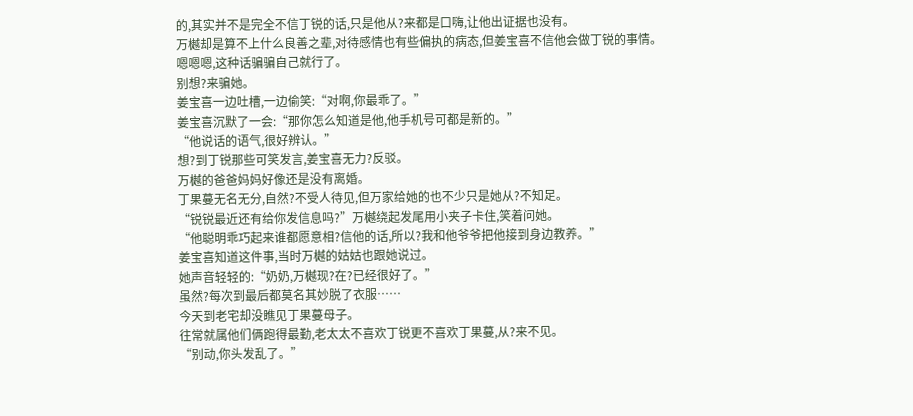的,其实并不是完全不信丁锐的话,只是他从?来都是口嗨,让他出证据也没有。
万樾却是算不上什么良善之辈,对待感情也有些偏执的病态,但姜宝喜不信他会做丁锐的事情。
嗯嗯嗯,这种话骗骗自己就行了。
别想?来骗她。
姜宝喜一边吐槽,一边偷笑:“对啊,你最乖了。”
姜宝喜沉默了一会:“那你怎么知道是他,他手机号可都是新的。”
“他说话的语气,很好辨认。”
想?到丁锐那些可笑发言,姜宝喜无力?反驳。
万樾的爸爸妈妈好像还是没有离婚。
丁果蔓无名无分,自然?不受人待见,但万家给她的也不少只是她从?不知足。
“锐锐最近还有给你发信息吗?”万樾绕起发尾用小夹子卡住,笑着问她。
“他聪明乖巧起来谁都愿意相?信他的话,所以?我和他爷爷把他接到身边教养。”
姜宝喜知道这件事,当时万樾的姑姑也跟她说过。
她声音轻轻的:“奶奶,万樾现?在?已经很好了。”
虽然?每次到最后都莫名其妙脱了衣服……
今天到老宅却没瞧见丁果蔓母子。
往常就属他们俩跑得最勤,老太太不喜欢丁锐更不喜欢丁果蔓,从?来不见。
“别动,你头发乱了。”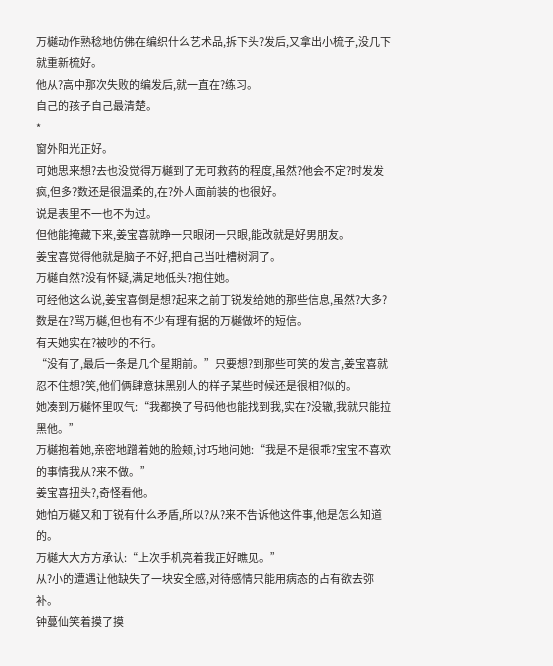万樾动作熟稔地仿佛在编织什么艺术品,拆下头?发后,又拿出小梳子,没几下就重新梳好。
他从?高中那次失败的编发后,就一直在?练习。
自己的孩子自己最清楚。
*
窗外阳光正好。
可她思来想?去也没觉得万樾到了无可救药的程度,虽然?他会不定?时发发疯,但多?数还是很温柔的,在?外人面前装的也很好。
说是表里不一也不为过。
但他能掩藏下来,姜宝喜就睁一只眼闭一只眼,能改就是好男朋友。
姜宝喜觉得他就是脑子不好,把自己当吐槽树洞了。
万樾自然?没有怀疑,满足地低头?抱住她。
可经他这么说,姜宝喜倒是想?起来之前丁锐发给她的那些信息,虽然?大多?数是在?骂万樾,但也有不少有理有据的万樾做坏的短信。
有天她实在?被吵的不行。
“没有了,最后一条是几个星期前。”只要想?到那些可笑的发言,姜宝喜就忍不住想?笑,他们俩肆意抹黑别人的样子某些时候还是很相?似的。
她凑到万樾怀里叹气:“我都换了号码他也能找到我,实在?没辙,我就只能拉黑他。”
万樾抱着她,亲密地蹭着她的脸颊,讨巧地问她:“我是不是很乖?宝宝不喜欢的事情我从?来不做。”
姜宝喜扭头?,奇怪看他。
她怕万樾又和丁锐有什么矛盾,所以?从?来不告诉他这件事,他是怎么知道的。
万樾大大方方承认:“上次手机亮着我正好瞧见。”
从?小的遭遇让他缺失了一块安全感,对待感情只能用病态的占有欲去弥补。
钟蔓仙笑着摸了摸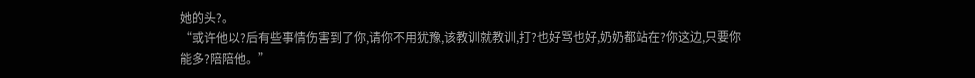她的头?。
“或许他以?后有些事情伤害到了你,请你不用犹豫,该教训就教训,打?也好骂也好,奶奶都站在?你这边,只要你能多?陪陪他。”